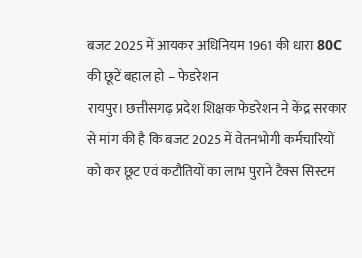बजट 2025 में आयकर अधिनियम 1961 की धारा 80C की छूटें बहाल हो – फेडरेशन
रायपुर। छत्तीसगढ़ प्रदेश शिक्षक फेडरेशन ने केंद्र सरकार से मांग की है कि बजट 2025 में वेतनभोगी कर्मचारियों को कर छूट एवं कटौतियों का लाभ पुराने टैक्स सिस्टम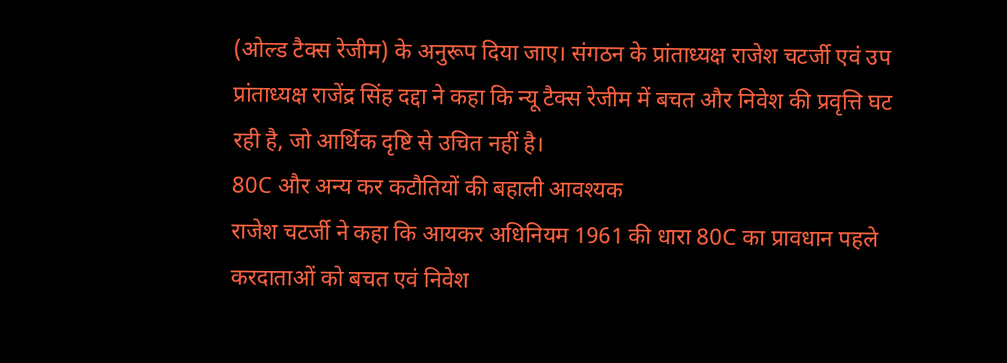(ओल्ड टैक्स रेजीम) के अनुरूप दिया जाए। संगठन के प्रांताध्यक्ष राजेश चटर्जी एवं उप प्रांताध्यक्ष राजेंद्र सिंह दद्दा ने कहा कि न्यू टैक्स रेजीम में बचत और निवेश की प्रवृत्ति घट रही है, जो आर्थिक दृष्टि से उचित नहीं है।
80C और अन्य कर कटौतियों की बहाली आवश्यक
राजेश चटर्जी ने कहा कि आयकर अधिनियम 1961 की धारा 80C का प्रावधान पहले करदाताओं को बचत एवं निवेश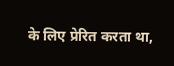के लिए प्रेरित करता था,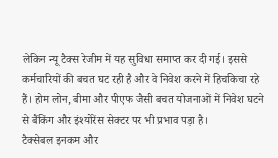लेकिन न्यू टैक्स रेजीम में यह सुविधा समाप्त कर दी गई। इससे कर्मचारियों की बचत घट रही है और वे निवेश करने में हिचकिचा रहे हैं। होम लोन, बीमा और पीएफ जैसी बचत योजनाओं में निवेश घटने से बैंकिंग और इंश्योरेंस सेक्टर पर भी प्रभाव पड़ा है।
टैक्सेबल इनकम और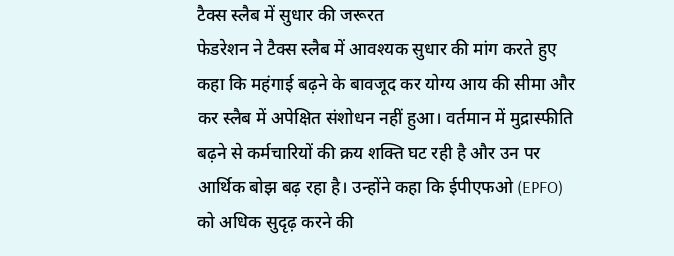टैक्स स्लैब में सुधार की जरूरत
फेडरेशन ने टैक्स स्लैब में आवश्यक सुधार की मांग करते हुए कहा कि महंगाई बढ़ने के बावजूद कर योग्य आय की सीमा और कर स्लैब में अपेक्षित संशोधन नहीं हुआ। वर्तमान में मुद्रास्फीति बढ़ने से कर्मचारियों की क्रय शक्ति घट रही है और उन पर आर्थिक बोझ बढ़ रहा है। उन्होंने कहा कि ईपीएफओ (EPFO) को अधिक सुदृढ़ करने की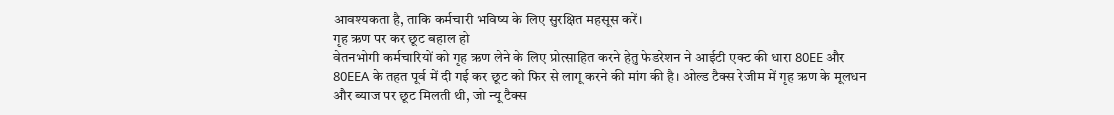आवश्यकता है, ताकि कर्मचारी भविष्य के लिए सुरक्षित महसूस करें।
गृह ऋण पर कर छूट बहाल हो
वेतनभोगी कर्मचारियों को गृह ऋण लेने के लिए प्रोत्साहित करने हेतु फेडरेशन ने आईटी एक्ट की धारा 80EE और 80EEA के तहत पूर्व में दी गई कर छूट को फिर से लागू करने की मांग की है। ओल्ड टैक्स रेजीम में गृह ऋण के मूलधन और ब्याज पर छूट मिलती थी, जो न्यू टैक्स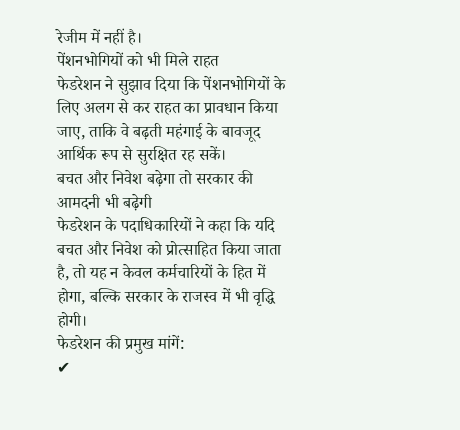रेजीम में नहीं है।
पेंशनभोगियों को भी मिले राहत
फेडरेशन ने सुझाव दिया कि पेंशनभोगियों के लिए अलग से कर राहत का प्रावधान किया जाए, ताकि वे बढ़ती महंगाई के बावजूद आर्थिक रूप से सुरक्षित रह सकें।
बचत और निवेश बढ़ेगा तो सरकार की आमदनी भी बढ़ेगी
फेडरेशन के पदाधिकारियों ने कहा कि यदि बचत और निवेश को प्रोत्साहित किया जाता है, तो यह न केवल कर्मचारियों के हित में होगा, बल्कि सरकार के राजस्व में भी वृद्धि होगी।
फेडरेशन की प्रमुख मांगें:
✔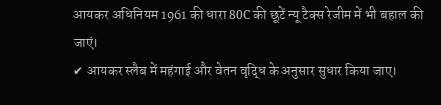आयकर अधिनियम 1961 की धारा 80C की छूटें न्यू टैक्स रेजीम में भी बहाल की जाएं।
✔ आयकर स्लैब में महंगाई और वेतन वृद्धि के अनुसार सुधार किया जाए।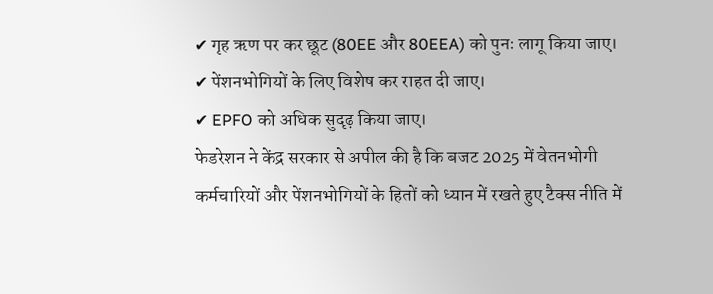✔ गृह ऋण पर कर छूट (80EE और 80EEA) को पुनः लागू किया जाए।
✔ पेंशनभोगियों के लिए विशेष कर राहत दी जाए।
✔ EPFO को अधिक सुदृढ़ किया जाए।
फेडरेशन ने केंद्र सरकार से अपील की है कि बजट 2025 में वेतनभोगी कर्मचारियों और पेंशनभोगियों के हितों को ध्यान में रखते हुए टैक्स नीति में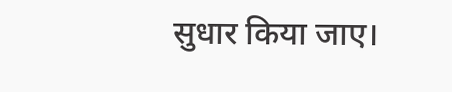सुधार किया जाए।